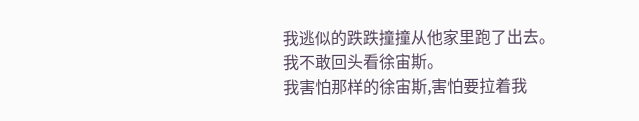我逃似的跌跌撞撞从他家里跑了出去。
我不敢回头看徐宙斯。
我害怕那样的徐宙斯,害怕要拉着我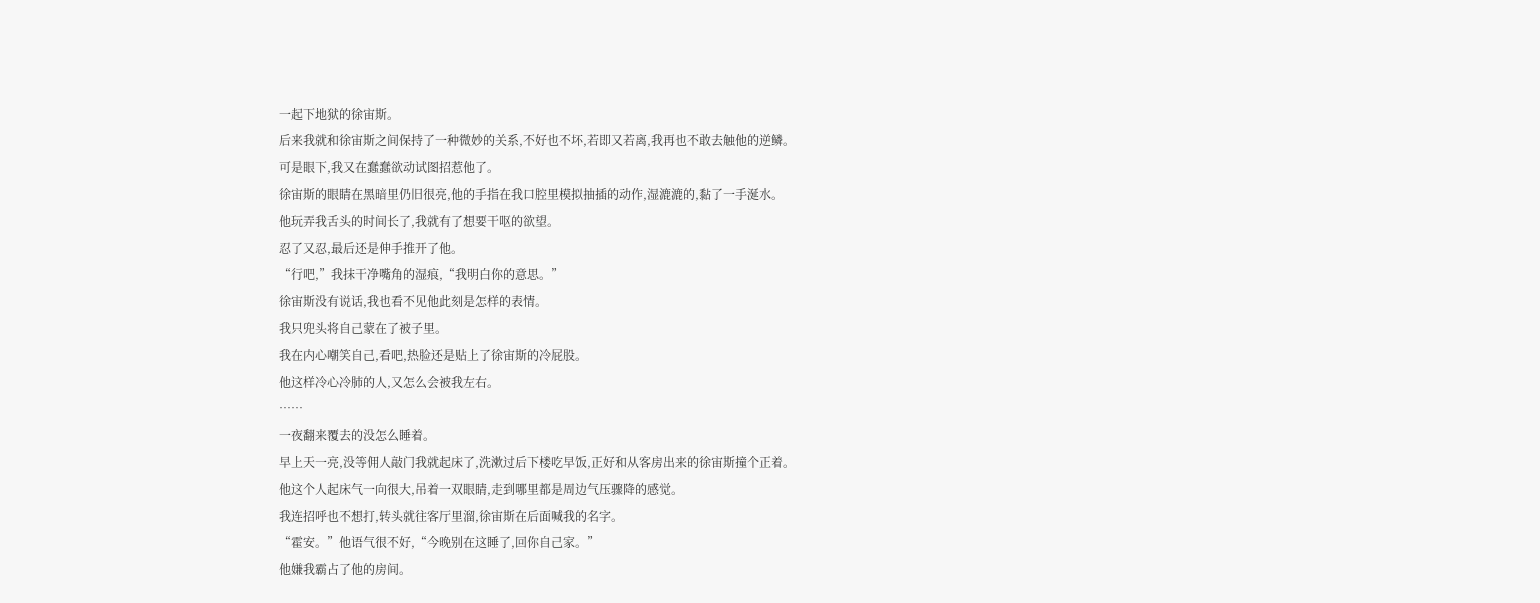一起下地狱的徐宙斯。
后来我就和徐宙斯之间保持了一种微妙的关系,不好也不坏,若即又若离,我再也不敢去触他的逆鳞。
可是眼下,我又在蠢蠢欲动试图招惹他了。
徐宙斯的眼睛在黑暗里仍旧很亮,他的手指在我口腔里模拟抽插的动作,湿漉漉的,黏了一手涎水。
他玩弄我舌头的时间长了,我就有了想要干呕的欲望。
忍了又忍,最后还是伸手推开了他。
“行吧,”我抹干净嘴角的湿痕,“我明白你的意思。”
徐宙斯没有说话,我也看不见他此刻是怎样的表情。
我只兜头将自己蒙在了被子里。
我在内心嘲笑自己,看吧,热脸还是贴上了徐宙斯的冷屁股。
他这样冷心冷肺的人,又怎么会被我左右。
……
一夜翻来覆去的没怎么睡着。
早上天一亮,没等佣人敲门我就起床了,洗漱过后下楼吃早饭,正好和从客房出来的徐宙斯撞个正着。
他这个人起床气一向很大,吊着一双眼睛,走到哪里都是周边气压骤降的感觉。
我连招呼也不想打,转头就往客厅里溜,徐宙斯在后面喊我的名字。
“霍安。”他语气很不好,“今晚别在这睡了,回你自己家。”
他嫌我霸占了他的房间。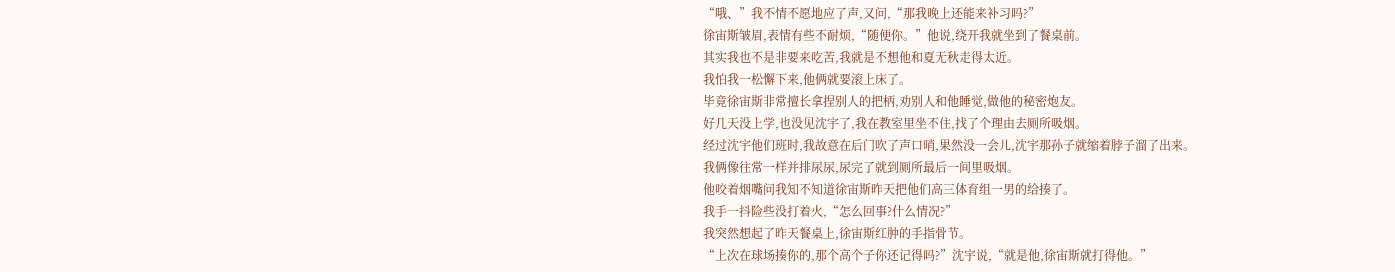“哦、”我不情不愿地应了声,又问,“那我晚上还能来补习吗?”
徐宙斯皱眉,表情有些不耐烦,“随便你。”他说,绕开我就坐到了餐桌前。
其实我也不是非要来吃苦,我就是不想他和夏无秋走得太近。
我怕我一松懈下来,他俩就要滚上床了。
毕竟徐宙斯非常擅长拿捏别人的把柄,劝别人和他睡觉,做他的秘密炮友。
好几天没上学,也没见沈宇了,我在教室里坐不住,找了个理由去厕所吸烟。
经过沈宇他们班时,我故意在后门吹了声口哨,果然没一会儿,沈宇那孙子就缩着脖子溜了出来。
我俩像往常一样并排尿尿,尿完了就到厕所最后一间里吸烟。
他咬着烟嘴问我知不知道徐宙斯昨天把他们高三体育组一男的给揍了。
我手一抖险些没打着火,“怎么回事?什么情况?”
我突然想起了昨天餐桌上,徐宙斯红肿的手指骨节。
“上次在球场揍你的,那个高个子你还记得吗?”沈宇说,“就是他,徐宙斯就打得他。”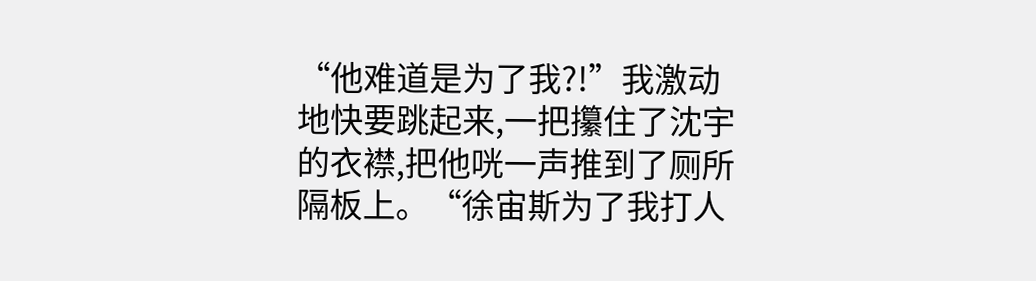“他难道是为了我?!”我激动地快要跳起来,一把攥住了沈宇的衣襟,把他咣一声推到了厕所隔板上。“徐宙斯为了我打人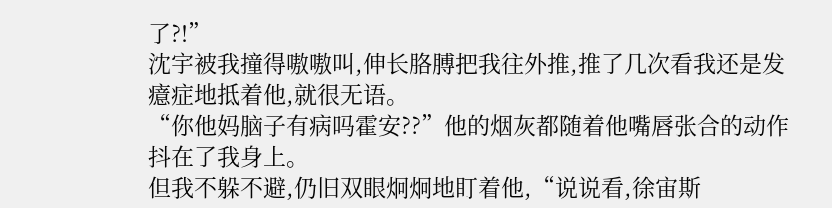了?!”
沈宇被我撞得嗷嗷叫,伸长胳膊把我往外推,推了几次看我还是发癔症地抵着他,就很无语。
“你他妈脑子有病吗霍安??”他的烟灰都随着他嘴唇张合的动作抖在了我身上。
但我不躲不避,仍旧双眼炯炯地盯着他,“说说看,徐宙斯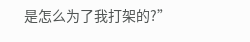是怎么为了我打架的?”